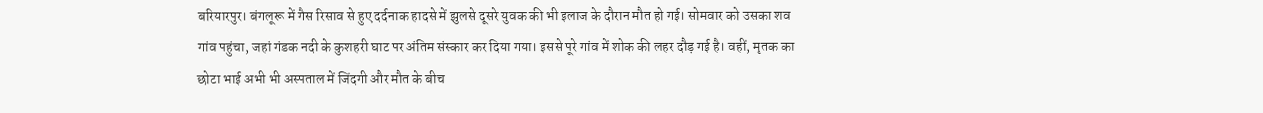बरियारपुर। बंगलूरू में गैस रिसाव से हुए दर्दनाक हादसे में झुलसे दूसरे युवक की भी इलाज के दौरान मौत हो गई। सोमवार को उसका शव गांव पहुंचा, जहां गंडक नदी के कुशहरी घाट पर अंतिम संस्कार कर दिया गया। इससे पूरे गांव में शोक की लहर दौड़ गई है। वहीं, मृतक का छोटा भाई अभी भी अस्पताल में जिंदगी और मौत के बीच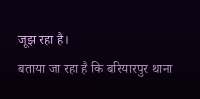जूझ रहा है।
बताया जा रहा है कि बरियारपुर थाना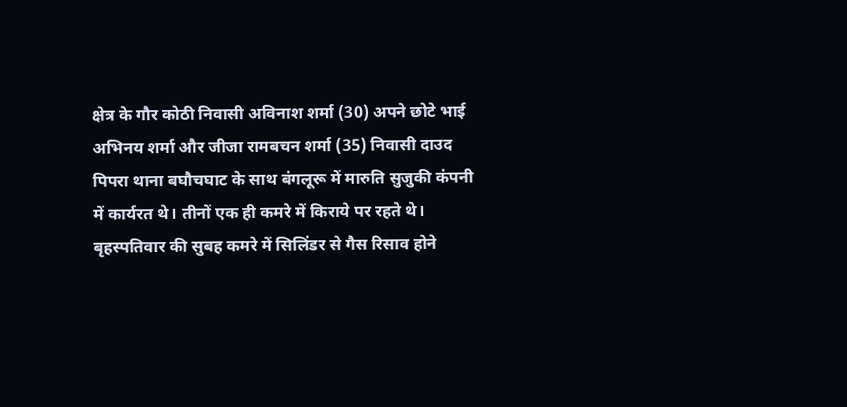क्षेत्र के गौर कोठी निवासी अविनाश शर्मा (30) अपने छोटे भाई अभिनय शर्मा और जीजा रामबचन शर्मा (35) निवासी दाउद पिपरा थाना बघौचघाट के साथ बंगलूरू में मारुति सुजुकी कंपनी में कार्यरत थे। तीनों एक ही कमरे में किराये पर रहते थे।
बृहस्पतिवार की सुबह कमरे में सिलिंडर से गैस रिसाव होने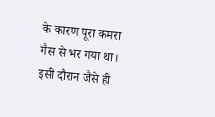के कारण पूरा कमरा गैस से भर गया था। इसी दौरान जैसे ही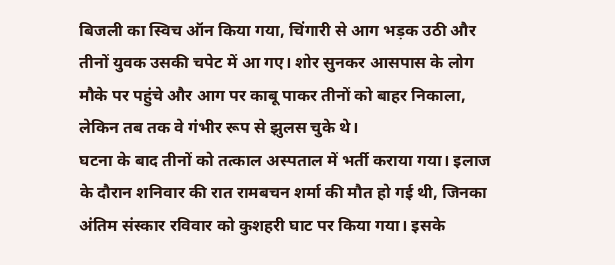बिजली का स्विच ऑन किया गया, चिंगारी से आग भड़क उठी और तीनों युवक उसकी चपेट में आ गए। शोर सुनकर आसपास के लोग मौके पर पहुंचे और आग पर काबू पाकर तीनों को बाहर निकाला, लेकिन तब तक वे गंभीर रूप से झुलस चुके थे।
घटना के बाद तीनों को तत्काल अस्पताल में भर्ती कराया गया। इलाज के दौरान शनिवार की रात रामबचन शर्मा की मौत हो गई थी, जिनका अंतिम संस्कार रविवार को कुशहरी घाट पर किया गया। इसके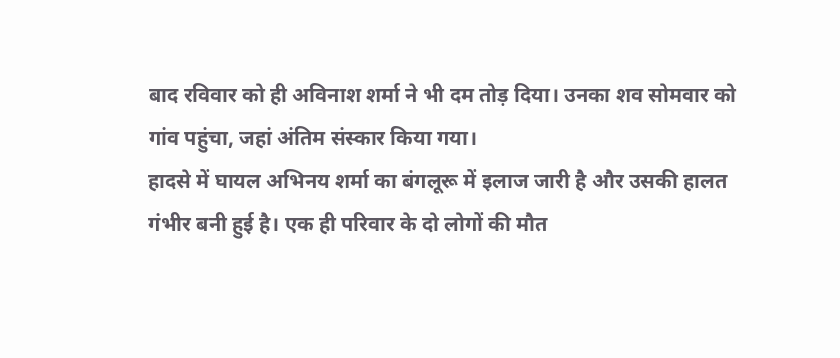बाद रविवार को ही अविनाश शर्मा ने भी दम तोड़ दिया। उनका शव सोमवार को गांव पहुंचा, जहां अंतिम संस्कार किया गया।
हादसे में घायल अभिनय शर्मा का बंगलूरू में इलाज जारी है और उसकी हालत गंभीर बनी हुई है। एक ही परिवार के दो लोगों की मौत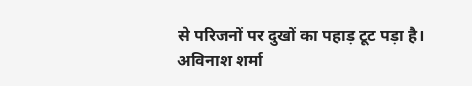से परिजनों पर दुखों का पहाड़ टूट पड़ा है।
अविनाश शर्मा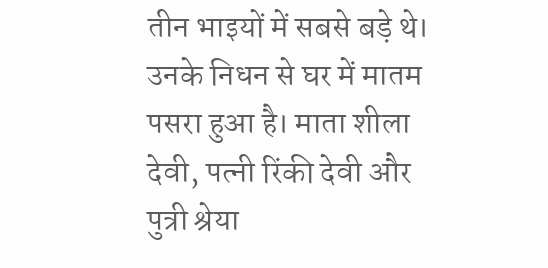तीन भाइयों में सबसे बड़े थे। उनके निधन से घर में मातम पसरा हुआ है। माता शीला देवी, पत्नी रिंकी देवी और पुत्री श्रेया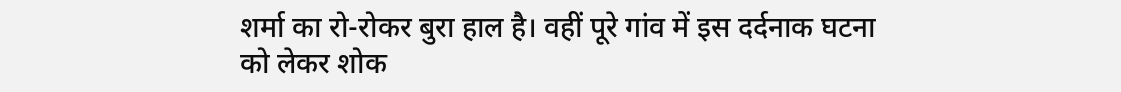शर्मा का रो-रोकर बुरा हाल है। वहीं पूरे गांव में इस दर्दनाक घटना को लेकर शोक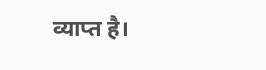व्याप्त है।